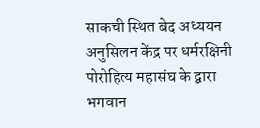साकची स्थित बेद अध्ययन अनुसिलन केंद्र पर धर्मरक्षिनी पोरोहित्य महासंघ के द्वारा भगवान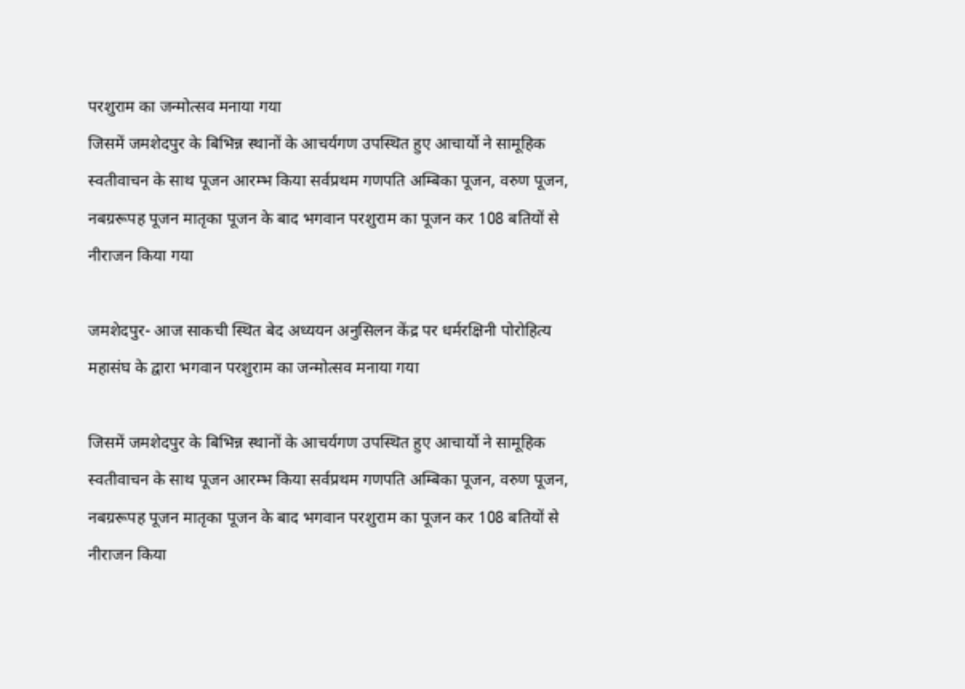परशुराम का जन्मोत्सव मनाया गया
जिसमें जमशेदपुर के बिभिन्न स्थानों के आचर्यगण उपस्थित हुए आचार्यो ने सामूहिक स्वतीवाचन के साथ पूजन आरम्भ किया सर्वप्रथम गणपति अम्बिका पूजन, वरुण पूजन, नबग्ररूपह पूजन मातृका पूजन के बाद भगवान परशुराम का पूजन कर 108 बतियों से नीराजन किया गया

जमशेदपुर- आज साकची स्थित बेद अध्ययन अनुसिलन केंद्र पर धर्मरक्षिनी पोरोहित्य महासंघ के द्वारा भगवान परशुराम का जन्मोत्सव मनाया गया

जिसमें जमशेदपुर के बिभिन्न स्थानों के आचर्यगण उपस्थित हुए आचार्यो ने सामूहिक स्वतीवाचन के साथ पूजन आरम्भ किया सर्वप्रथम गणपति अम्बिका पूजन, वरुण पूजन, नबग्ररूपह पूजन मातृका पूजन के बाद भगवान परशुराम का पूजन कर 108 बतियों से नीराजन किया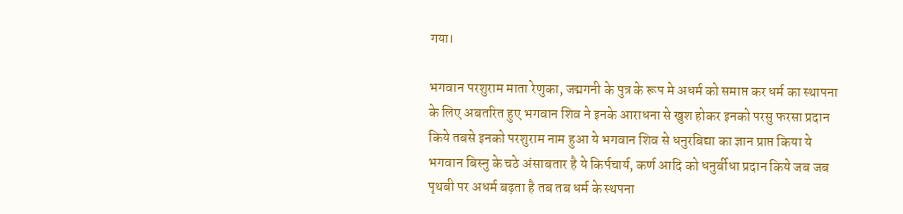गया।

भगवान परशुराम माता रेणुका, जद्मगनी के पुत्र के रूप मे अधर्म को समाप्त कर धर्म का स्थापना के लिए अबतरित हुए भगवान शिव ने इनके आराधना से खुश होकर इनको परसु फरसा प्रदान किये तबसे इनको परशुराम नाम हुआ ये भगवान शिव से धनुरबिद्या का ज्ञान प्राप्त किया ये भगवान बिस्नु के चठे अंसाबतार है ये किर्पचार्य, कर्ण आदि को धनुर्बीधा प्रदान किये जब जब पृथबी पर अधर्म बढ़ता है तब तब धर्म के स्थपना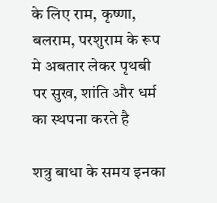के लिए राम, कृष्णा, बलराम, परशुराम के रूप मे अबतार लेकर पृथबी पर सुख, शांति और धर्म का स्थपना करते है

शत्रु बाधा के समय इनका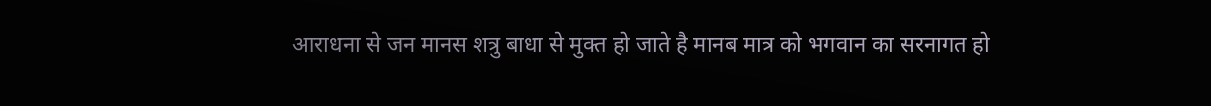आराधना से जन मानस शत्रु बाधा से मुक्त हो जाते है मानब मात्र को भगवान का सरनागत हो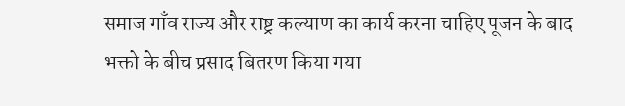समाज गाँव राज्य और राष्ट्र कल्याण का कार्य करना चाहिए पूजन के बाद भक्तो के बीच प्रसाद बितरण किया गया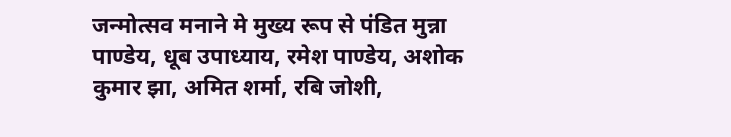जन्मोत्सव मनाने मे मुख्य रूप से पंडित मुन्ना पाण्डेय, धूब उपाध्याय, रमेश पाण्डेय, अशोक कुमार झा, अमित शर्मा, रबि जोशी,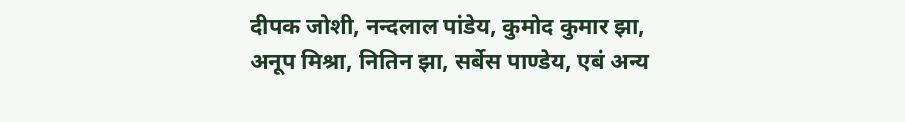दीपक जोशी, नन्दलाल पांडेय, कुमोद कुमार झा, अनूप मिश्रा, नितिन झा, सर्बेस पाण्डेय, एबं अन्य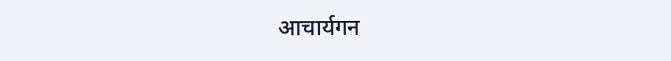आचार्यगन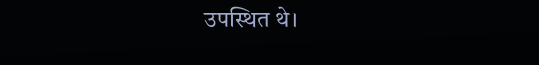उपस्थित थे।